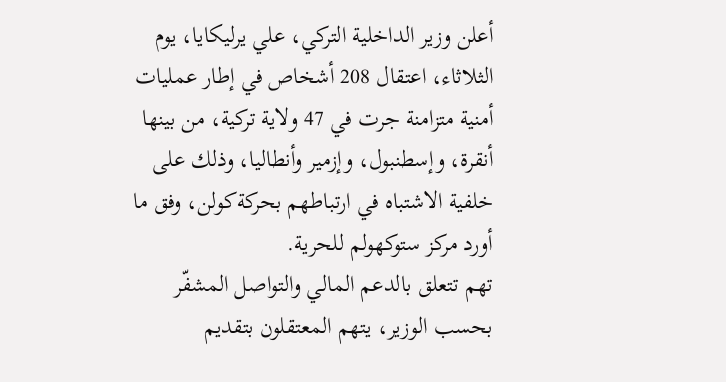أعلن وزير الداخلية التركي، علي يرليكايا، يوم الثلاثاء، اعتقال 208 أشخاص في إطار عمليات أمنية متزامنة جرت في 47 ولاية تركية، من بينها أنقرة، وإسطنبول، وإزمير وأنطاليا، وذلك على خلفية الاشتباه في ارتباطهم بحركةكولن، وفق ما أورد مركز ستوكهولم للحرية.
تهم تتعلق بالدعم المالي والتواصل المشفّر
بحسب الوزير، يتهم المعتقلون بتقديم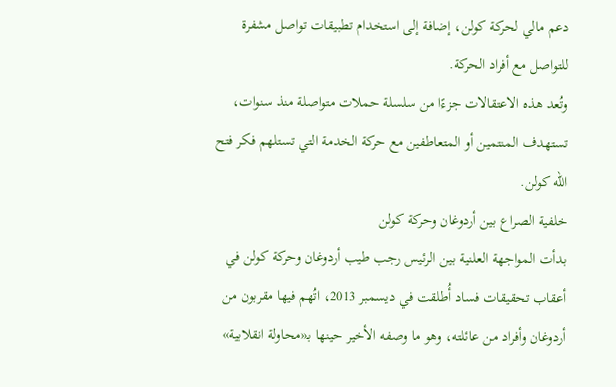دعم مالي لحركة كولن، إضافة إلى استخدام تطبيقات تواصل مشفرة للتواصل مع أفراد الحركة.
وتُعد هذه الاعتقالات جزءًا من سلسلة حملات متواصلة منذ سنوات، تستهدف المنتمين أو المتعاطفين مع حركة الخدمة التي تستلهم فكر فتح الله كولن.
خلفية الصراع بين أردوغان وحركة كولن
بدأت المواجهة العلنية بين الرئيس رجب طيب أردوغان وحركة كولن في أعقاب تحقيقات فساد أُطلقت في ديسمبر 2013، اتُهم فيها مقربون من أردوغان وأفراد من عائلته، وهو ما وصفه الأخير حينها بـ«محاولة انقلابية»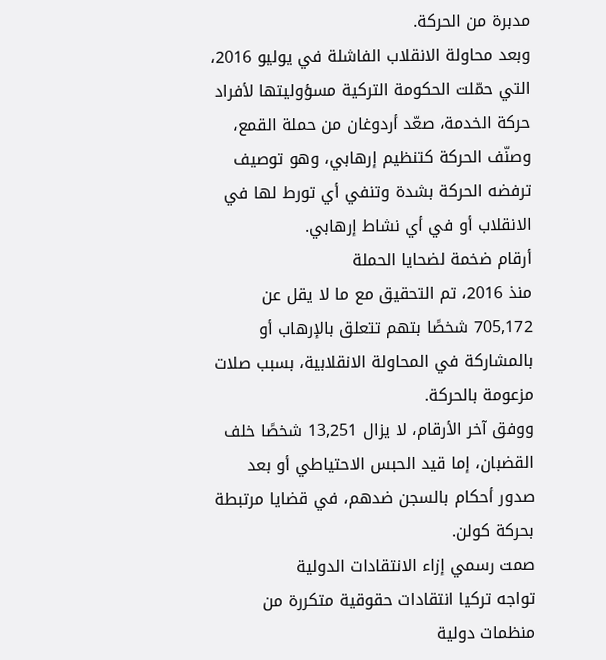مدبرة من الحركة.
وبعد محاولة الانقلاب الفاشلة في يوليو 2016، التي حمّلت الحكومة التركية مسؤوليتها لأفراد حركة الخدمة، صعّد أردوغان من حملة القمع، وصنّف الحركة كتنظيم إرهابي، وهو توصيف ترفضه الحركة بشدة وتنفي أي تورط لها في الانقلاب أو في أي نشاط إرهابي.
أرقام ضخمة لضحايا الحملة
منذ 2016، تم التحقيق مع ما لا يقل عن 705,172 شخصًا بتهم تتعلق بالإرهاب أو بالمشاركة في المحاولة الانقلابية، بسبب صلات مزعومة بالحركة.
ووفق آخر الأرقام، لا يزال 13,251 شخصًا خلف القضبان، إما قيد الحبس الاحتياطي أو بعد صدور أحكام بالسجن ضدهم، في قضايا مرتبطة بحركة كولن.
صمت رسمي إزاء الانتقادات الدولية
تواجه تركيا انتقادات حقوقية متكررة من منظمات دولية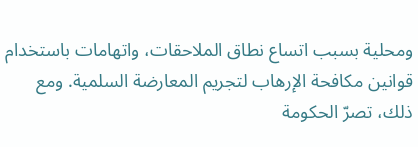ومحلية بسبب اتساع نطاق الملاحقات، واتهامات باستخدام قوانين مكافحة الإرهاب لتجريم المعارضة السلمية. ومع ذلك، تصرّ الحكومة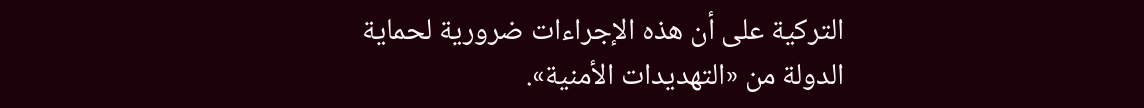التركية على أن هذه الإجراءات ضرورية لحماية الدولة من «التهديدات الأمنية».